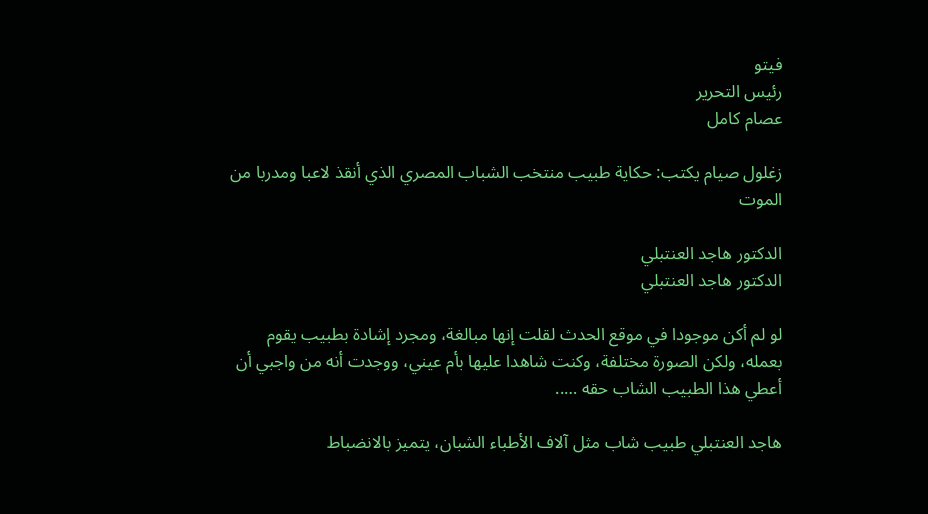فيتو
رئيس التحرير
عصام كامل

زغلول صيام يكتب: حكاية طبيب منتخب الشباب المصري الذي أنقذ لاعبا ومدربا من الموت

الدكتور هاجد العنتبلي
الدكتور هاجد العنتبلي

لو لم أكن موجودا في موقع الحدث لقلت إنها مبالغة، ومجرد إشادة بطبيب يقوم بعمله، ولكن الصورة مختلفة، وكنت شاهدا عليها بأم عيني، ووجدت أنه من واجبي أن أعطي هذا الطبيب الشاب حقه …..

هاجد العنتبلي طبيب شاب مثل آلاف الأطباء الشبان، يتميز بالانضباط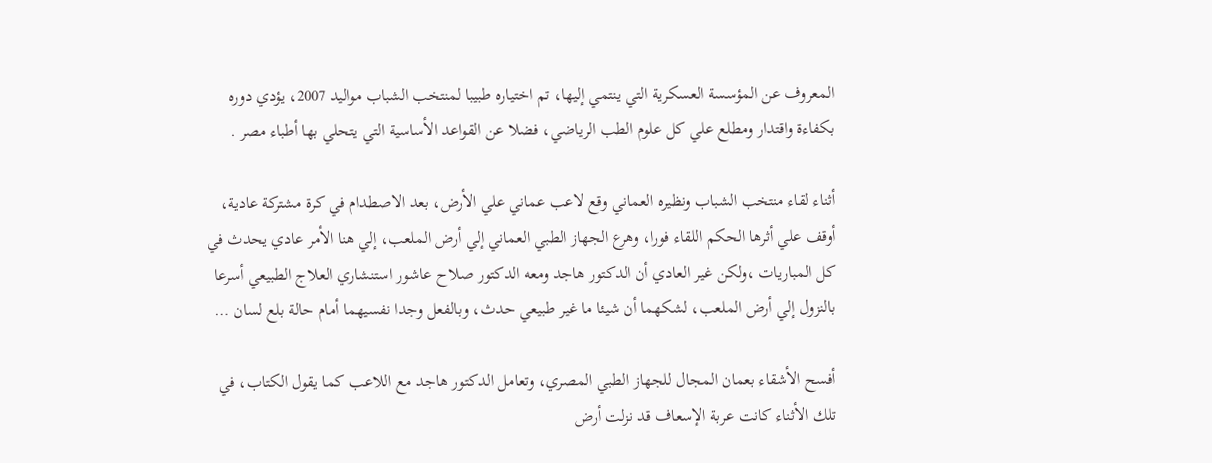المعروف عن المؤسسة العسكرية التي ينتمي إليها، تم اختياره طبيبا لمنتخب الشباب مواليد 2007، يؤدي دوره بكفاءة واقتدار ومطلع علي كل علوم الطب الرياضي، فضلا عن القواعد الأساسية التي يتحلي بها أطباء مصر .

أثناء لقاء منتخب الشباب ونظيره العماني وقع لاعب عماني علي الأرض، بعد الاصطدام في كرة مشتركة عادية، أوقف علي أثرها الحكم اللقاء فورا، وهرع الجهاز الطبي العماني إلي أرض الملعب، إلي هنا الأمر عادي يحدث في كل المباريات ،ولكن غير العادي أن الدكتور هاجد ومعه الدكتور صلاح عاشور استنشاري العلاج الطبيعي أسرعا بالنزول إلي أرض الملعب، لشكهما أن شيئا ما غير طبيعي حدث، وبالفعل وجدا نفسيهما أمام حالة بلع لسان …

أفسح الأشقاء بعمان المجال للجهاز الطبي المصري، وتعامل الدكتور هاجد مع اللاعب كما يقول الكتاب، في تلك الأثناء كانت عربة الإسعاف قد نزلت أرض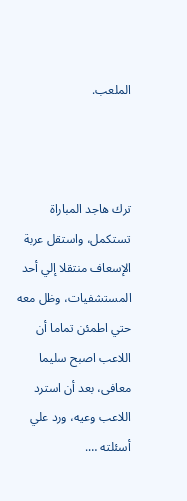الملعب.



ترك هاجد المباراة تستكمل، واستقل عربة الإسعاف منتقلا إلي أحد المستشفيات، وظل معه حتي اطمئن تماما أن اللاعب اصبح سليما معافى، بعد أن استرد اللاعب وعيه، ورد علي أسئلته ….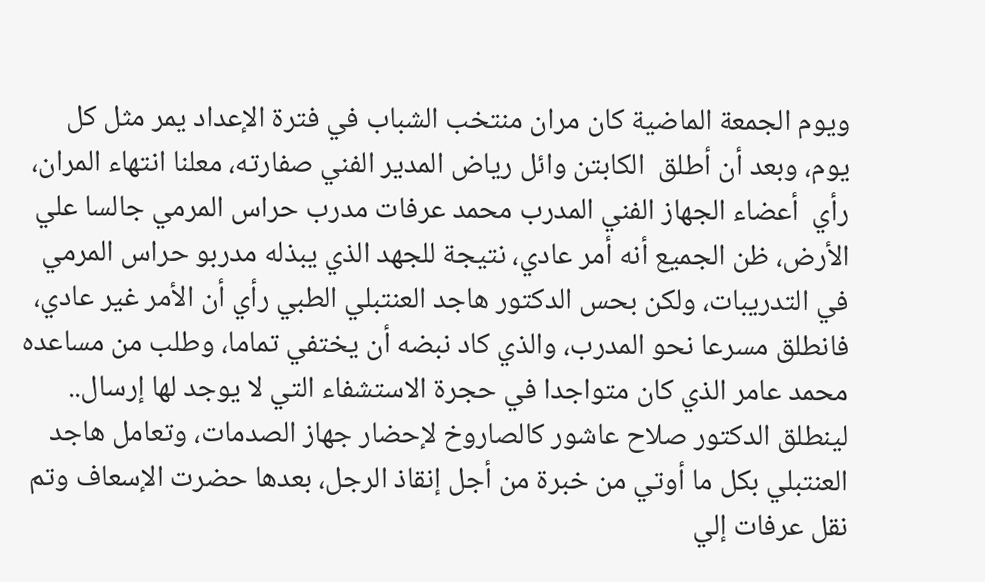ويوم الجمعة الماضية كان مران منتخب الشباب في فترة الإعداد يمر مثل كل يوم، وبعد أن أطلق  الكابتن وائل رياض المدير الفني صفارته، معلنا انتهاء المران، رأي  أعضاء الجهاز الفني المدرب محمد عرفات مدرب حراس المرمي جالسا علي الأرض، ظن الجميع أنه أمر عادي، نتيجة للجهد الذي يبذله مدربو حراس المرمي في التدريبات، ولكن بحس الدكتور هاجد العنتبلي الطبي رأي أن الأمر غير عادي، فانطلق مسرعا نحو المدرب، والذي كاد نبضه أن يختفي تماما، وطلب من مساعده محمد عامر الذي كان متواجدا في حجرة الاستشفاء التي لا يوجد لها إرسال.. لينطلق الدكتور صلاح عاشور كالصاروخ لإحضار جهاز الصدمات، وتعامل هاجد العنتبلي بكل ما أوتي من خبرة من أجل إنقاذ الرجل، بعدها حضرت الإسعاف وتم نقل عرفات إلي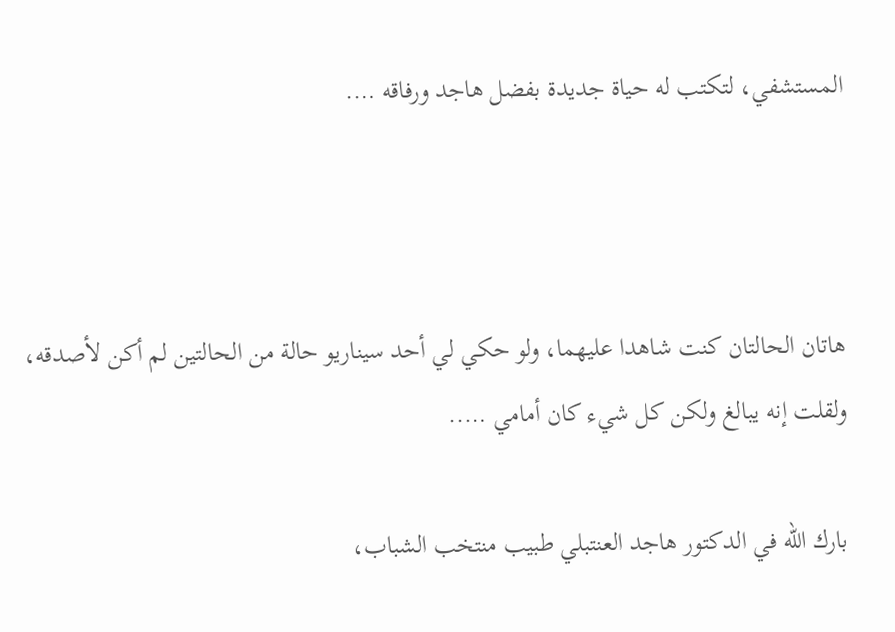المستشفي، لتكتب له حياة جديدة بفضل هاجد ورفاقه ….



هاتان الحالتان كنت شاهدا عليهما، ولو حكي لي أحد سيناريو حالة من الحالتين لم أكن لأصدقه، ولقلت إنه يبالغ ولكن كل شيء كان أمامي …..

بارك الله في الدكتور هاجد العنتبلي طبيب منتخب الشباب،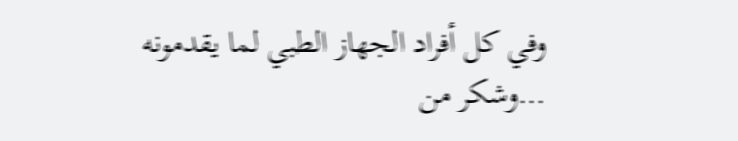وفي كل أفراد الجهاز الطبي لما يقدمونه …وشكر من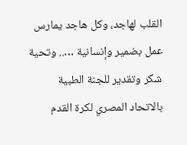القلب لهاجد، وكل هاجد يمارس عمل بضمير وإنسانية ….. وتحية شكر وتقدير للجنة الطبية بالاتحاد المصري لكرة القدم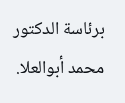برئاسة الدكتور محمد أبوالعلا.